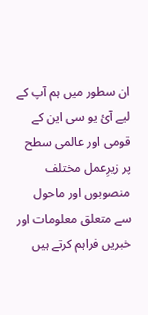ان سطور میں ہم آپ کے لیے آئ یو سی اين کے قومی اور عالمی سطح پر زیرِعمل مختلف منصوبوں اور ماحول سے متعلق معلومات اور خبریں فراہم کرتے ہیں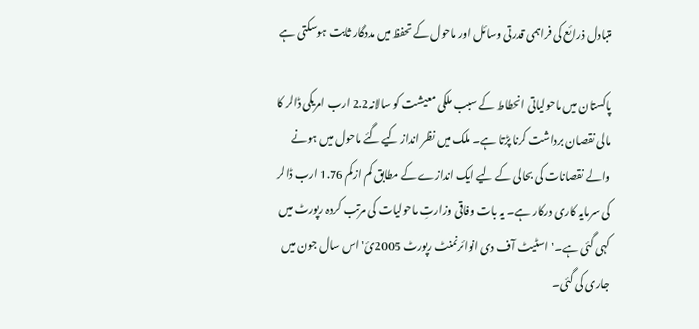متبادل ذرائع کی فراہمی قدرتی وسائل اور ماحول کے تحفظ میں مددگار ثابت ہوسکتی ہے

پاکستان میں ماحولیاتی انحطاط کے سبب ملکی معیشت کو سالانہ2.2 ارب امریکی ڈالر کا مالی نقصان برداشت کرنا پڑتا ہے۔ ملک میں نظر انداز کیے گئے ماحول میں ہونے والے نقصانات کی بحالی کے لیے ایک اندازے کے مطابق کم ازکم 1.76 ارب ڈالر کی سرمایہ کاری درکار ہے۔ یہ بات وفاقی وزارتِ ماحولیات کی مرتب کردہ رپورٹ میں کہی گئی ہے۔'اسٹیٹ آف دی انوائرنمنٹ رپورٹ 2005ئ'اس سال جون میں جاری کی گئی۔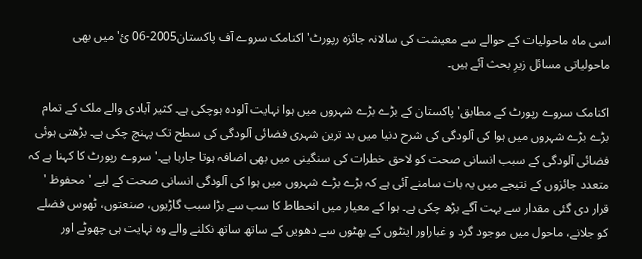اسی ماہ ماحولیات کے حوالے سے معیشت کی سالانہ جائزہ رپورٹ'اکنامک سروے آف پاکستان2005-06 ئ' میں بھی ماحولیاتی مسائل زیرِ بحث آئے ہیں۔

اکنامک سروے رپورٹ کے مطابق' پاکستان کے بڑے بڑے شہروں میں ہوا نہایت آلودہ ہوچکی ہے۔ کثیر آبادی والے ملک کے تمام بڑے بڑے شہروں میں ہوا کی آلودگی کی شرح دنیا میں بد ترین شہری فضائی آلودگی کی سطح تک پہنچ چکی ہے۔ بڑھتی ہوئی فضائی آلودگی کے سبب انسانی صحت کو لاحق خطرات کی سنگینی میں بھی اضافہ ہوتا جارہا ہے۔'سروے رپورٹ کا کہنا ہے کہ متعدد جائزوں کے نتیجے میں یہ بات سامنے آئی ہے کہ بڑے بڑے شہروں میں ہوا کی آلودگی انسانی صحت کے لیے 'محفوظ ' قرار دی گئی مقدار سے بہت آگے بڑھ چکی ہے۔ ہوا کے معیار میں انحطاط کا سب سے بڑا سبب گاڑیوں، صنعتوں، ٹھوس فضلے کو جلانے، ماحول میں موجود گرد و غباراور اینٹوں کے بھٹوں سے دھویں کے ساتھ ساتھ نکلنے والے وہ نہایت ہی چھوٹے اور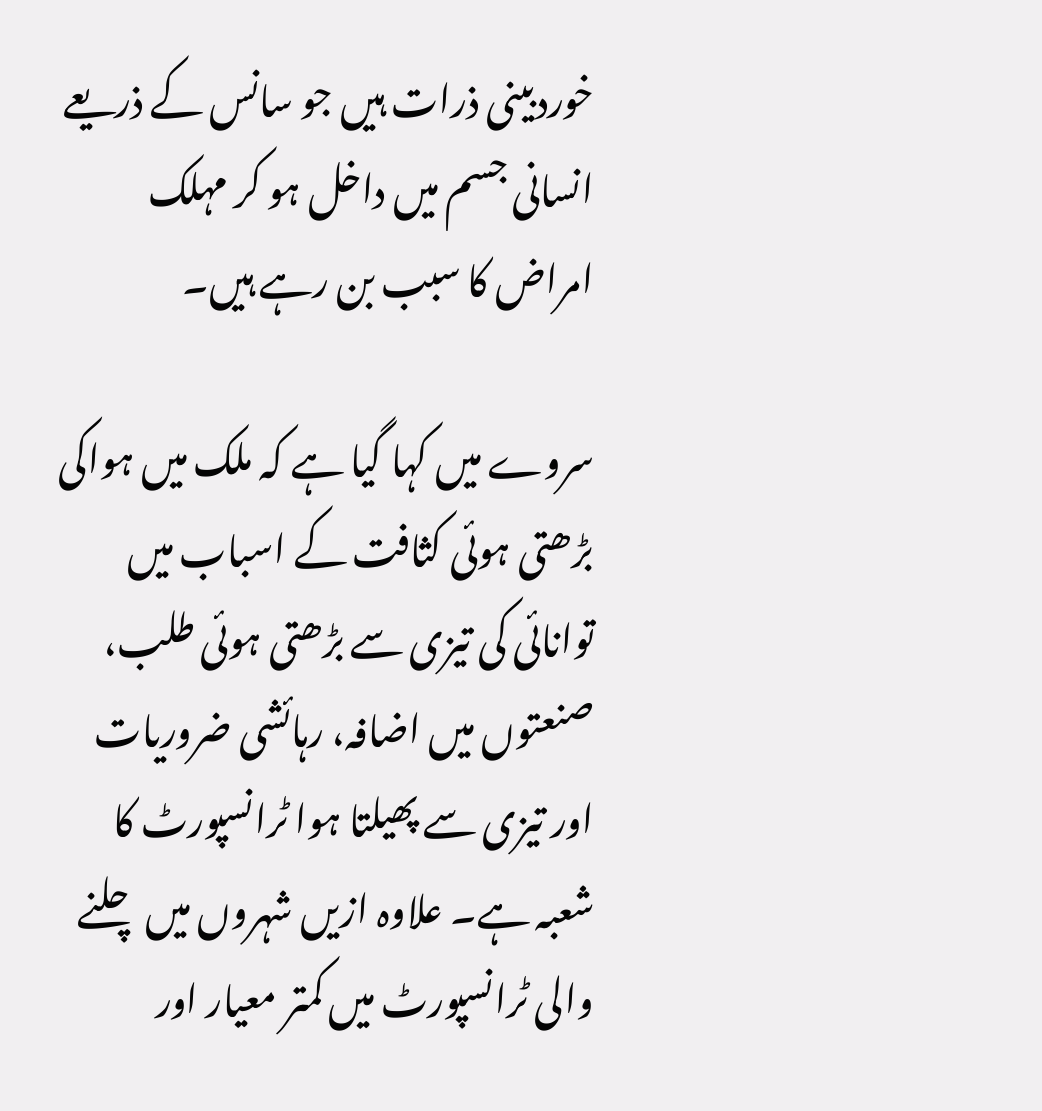خوردبینی ذرات ہیں جو سانس کے ذریعے انسانی جسم میں داخل ہو کر مہلک امراض کا سبب بن رہے ہیں۔

سروے میں کہا گیا ہے کہ ملک میں ہواکی بڑھتی ہوئی کثافت کے اسباب میں توانائی کی تیزی سے بڑھتی ہوئی طلب، صنعتوں میں اضافہ، رہائشی ضروریات اور تیزی سے پھیلتا ہوا ٹرانسپورٹ کا شعبہ ہے۔ علاوہ ازیں شہروں میں چلنے والی ٹرانسپورٹ میں کمتر معیار اور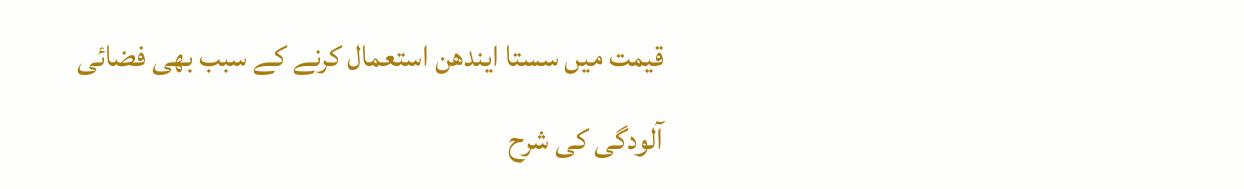قیمت میں سستا ایندھن استعمال کرنے کے سبب بھی فضائی آلودگی کی شرح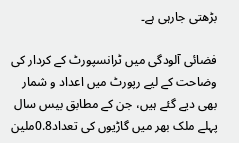بڑھتی جارہی ہے۔

فضائی آلودگی میں ٹرانسپورٹ کے کردار کی وضاحت کے لیے رپورٹ میں اعداد و شمار بھی دیے گئے ہیں، جن کے مطابق بیس سال پہلے ملک بھر میں گاڑیوں کی تعداد0.8ملین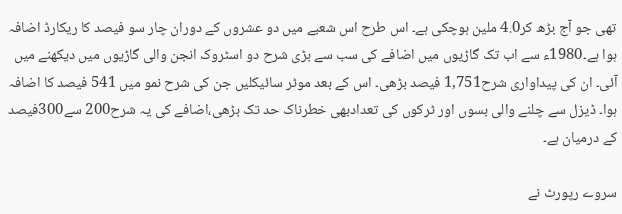تھی جو آج بڑھ کر4.0 ملین ہوچکی ہے۔ اس طرح اس شعبے میں دو عشروں کے دوران چار سو فیصد کا ریکارڈ اضافہ ہوا ہے۔1980ء سے اب تک گاڑیوں میں اضافے کی سب سے بڑی شرح دو اسٹروک انجن والی گاڑیوں میں دیکھنے میں آئی۔ ان کی پیداواری شرح1,751 فیصد بڑھی۔ اس کے بعد موٹر سائیکلیں جن کی شرح نمو میں 541 فیصد کا اضافہ ہوا۔ ڈیزل سے چلنے والی بسوں اور ٹرکوں کی تعدادبھی خطرناک حد تک بڑھی،اضافے کی یہ شرح200 سے300فیصد کے درمیان ہے۔

سروے رپورٹ نے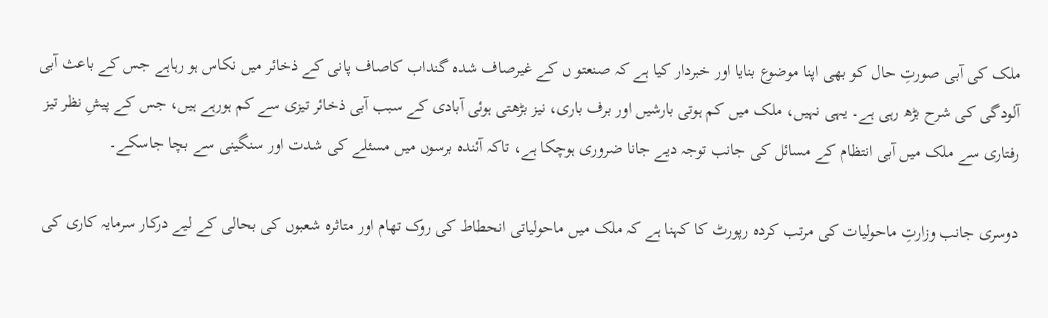ملک کی آبی صورتِ حال کو بھی اپنا موضوع بنایا اور خبردار کیا ہے کہ صنعتو ں کے غیرصاف شدہ گنداب کاصاف پانی کے ذخائر میں نکاس ہو رہاہے جس کے باعث آبی آلودگی کی شرح بڑھ رہی ہے۔ یہی نہیں، ملک میں کم ہوتی بارشیں اور برف باری، نیز بڑھتی ہوئی آبادی کے سبب آبی ذخائر تیزی سے کم ہورہے ہیں، جس کے پیشِ نظر تیز رفتاری سے ملک میں آبی انتظام کے مسائل کی جانب توجہ دیے جانا ضروری ہوچکا ہے، تاکہ آئندہ برسوں میں مسئلے کی شدت اور سنگینی سے بچا جاسکے۔

دوسری جانب وزارتِ ماحولیات کی مرتب کردہ رپورٹ کا کہنا ہے کہ ملک میں ماحولیاتی انحطاط کی روک تھام اور متاثرہ شعبوں کی بحالی کے لیے درکار سرمایہ کاری کی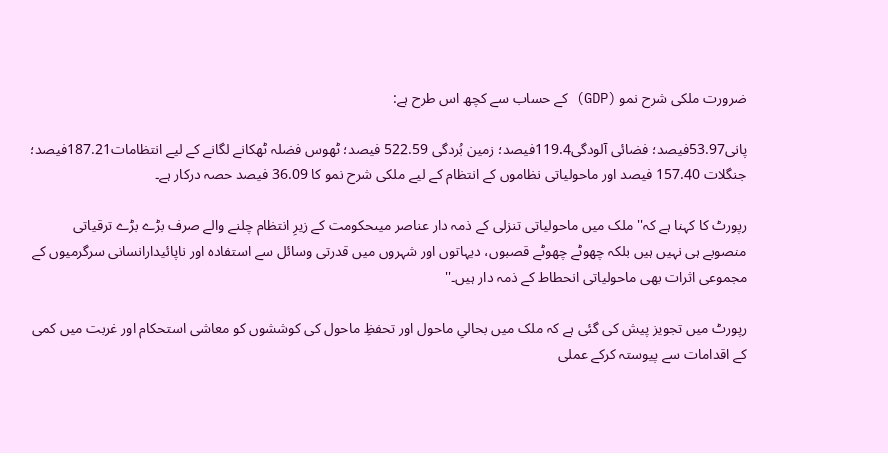ضرورت ملکی شرح نمو (GDP) کے حساب سے کچھ اس طرح ہے:

پانی53.97فیصد؛ فضائی آلودگی119.4فیصد؛ زمین بُردگی 522.59 فیصد؛ ٹھوس فضلہ ٹھکانے لگانے کے لیے انتظامات187.21فیصد؛ جنگلات 157.40 فیصد اور ماحولیاتی نظاموں کے انتظام کے لیے ملکی شرح نمو کا 36.09 فیصد حصہ درکار ہے۔

رپورٹ کا کہنا ہے کہ'' ملک میں ماحولیاتی تنزلی کے ذمہ دار عناصر میںحکومت کے زیرِ انتظام چلنے والے صرف بڑے بڑے ترقیاتی منصوبے ہی نہیں ہیں بلکہ چھوٹے چھوٹے قصبوں، دیہاتوں اور شہروں میں قدرتی وسائل سے استفادہ اور ناپائیدارانسانی سرگرمیوں کے مجموعی اثرات بھی ماحولیاتی انحطاط کے ذمہ دار ہیں۔''

رپورٹ میں تجویز پیش کی گئی ہے کہ ملک میں بحالیِ ماحول اور تحفظِ ماحول کی کوششوں کو معاشی استحکام اور غربت میں کمی کے اقدامات سے پیوستہ کرکے عملی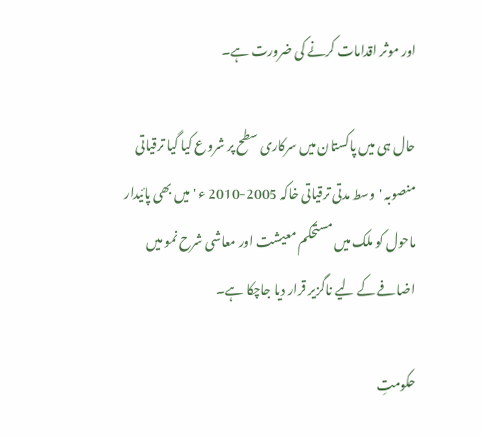اور موثر اقدامات کرنے کی ضرورت ہے۔

حال ہی میں پاکستان میں سرکاری سطح پر شروع کیا گیا ترقیاتی منصوبہ 'وسط مدتی ترقیاتی خاکہ 2005-2010 ء ' میں بھی پائیدار ماحول کو ملک میں مستحکم معیشت اور معاشی شرح نمو میں اضافے کے لیے ناگزیر قرار دیا جاچکا ہے۔

حکومتِ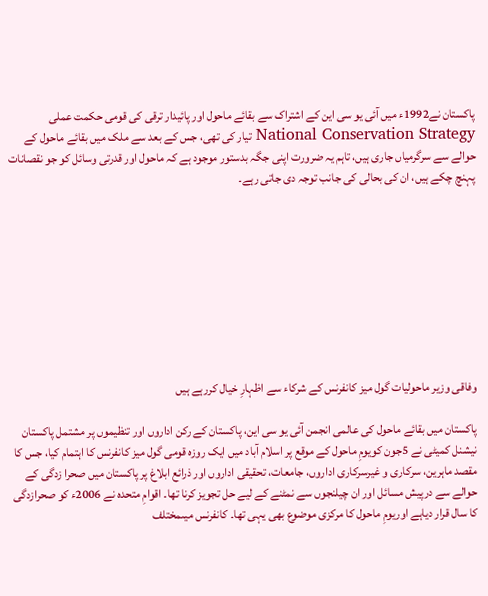پاکستان نے1992ء میں آئی یو سی این کے اشتراک سے بقائے ماحول اور پائیدار ترقی کی قومی حکمت عملی National Conservation Strategy تیار کی تھی، جس کے بعد سے ملک میں بقائے ماحول کے حوالے سے سرگرمیاں جاری ہیں، تاہم یہ ضرورت اپنی جگہ بدستور موجود ہے کہ ماحول اور قدرتی وسائل کو جو نقصانات پہنچ چکے ہیں، ان کی بحالی کی جانب توجہ دی جاتی رہے۔









وفاقی وزیر ماحولیات گول میز کانفرنس کے شرکاء سے اظہارِ خیال کررہے ہیں

پاکستان میں بقائے ماحول کی عالمی انجمن آئی یو سی این، پاکستان کے رکن اداروں اور تنظیموں پر مشتمل پاکستان نیشنل کمیٹی نے 5جون کویومِ ماحول کے موقع پر اسلام آباد میں ایک روزہ قومی گول میز کانفرنس کا اہتمام کیا، جس کا مقصد ماہرین، سرکاری و غیرسرکاری اداروں، جامعات، تحقیقی اداروں اور ذرائع ابلاغ پر پاکستان میں صحرا زدگی کے حوالے سے درپیش مسائل اور ان چیلنجوں سے نمٹنے کے لیے حل تجویز کرنا تھا۔ اقوامِ متحدہ نے 2006ء کو صحرازدگی کا سال قرار دیاہے اوریومِ ماحول کا مرکزی موضوع بھی یہی تھا۔ کانفرنس میںمختلف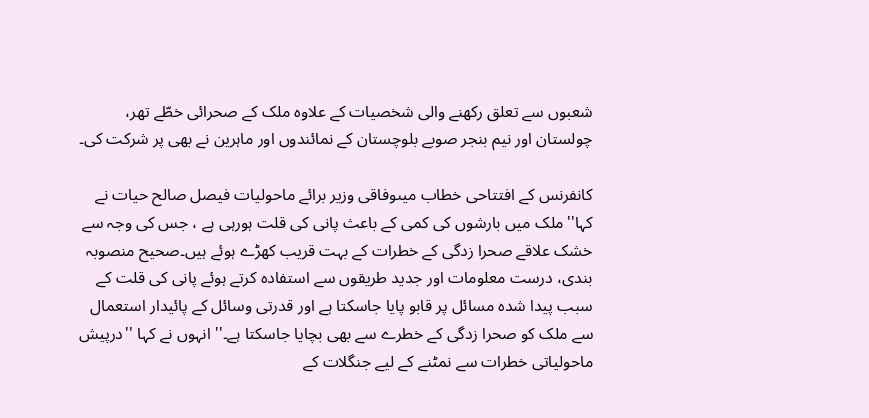شعبوں سے تعلق رکھنے والی شخصیات کے علاوہ ملک کے صحرائی خطّے تھر، چولستان اور نیم بنجر صوبے بلوچستان کے نمائندوں اور ماہرین نے بھی پر شرکت کی۔

کانفرنس کے افتتاحی خطاب میںوفاقی وزیر برائے ماحولیات فیصل صالح حیات نے کہا''ملک میں بارشوں کی کمی کے باعث پانی کی قلت ہورہی ہے ، جس کی وجہ سے خشک علاقے صحرا زدگی کے خطرات کے بہت قریب کھڑے ہوئے ہیں۔صحیح منصوبہ بندی، درست معلومات اور جدید طریقوں سے استفادہ کرتے ہوئے پانی کی قلت کے سبب پیدا شدہ مسائل پر قابو پایا جاسکتا ہے اور قدرتی وسائل کے پائیدار استعمال سے ملک کو صحرا زدگی کے خطرے سے بھی بچایا جاسکتا ہے۔'' انہوں نے کہا ''درپیش ماحولیاتی خطرات سے نمٹنے کے لیے جنگلات کے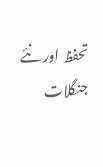تحفظ اور نئے جنگلات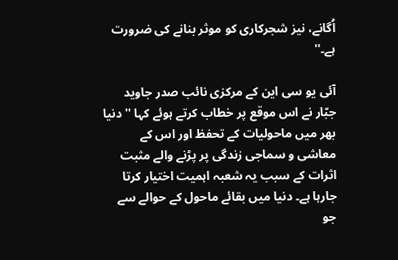اُگانے، نیز شجرکاری کو موثر بنانے کی ضرورت ہے۔''

آئی یو سی این کے مرکزی نائب صدر جاوید جبّار نے اس موقع پر خطاب کرتے ہوئے کہا '' دنیا بھر میں ماحولیات کے تحفظ اور اس کے معاشی و سماجی زندگی پر پڑنے والے مثبت اثرات کے سبب یہ شعبہ اہمیت اختیار کرتا جارہا ہے۔ دنیا میں بقائے ماحول کے حوالے سے جو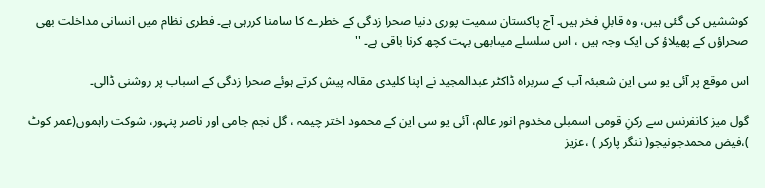کوششیں کی گئی ہیں، وہ قابلِ فخر ہیں۔ آج پاکستان سمیت پوری دنیا صحرا زدگی کے خطرے کا سامنا کررہی ہے۔ فطری نظام میں انسانی مداخلت بھی صحراؤں کے پھیلاؤ کی ایک وجہ ہیں ، اس سلسلے میںابھی بہت کچھ کرنا باقی ہے۔ ''

اس موقع پر آئی یو سی این شعبئہ آب کے سربراہ ڈاکٹر عبدالمجید نے اپنا کلیدی مقالہ پیش کرتے ہوئے صحرا زدگی کے اسباب پر روشنی ڈالی۔

گول میز کانفرنس سے رکنِ قومی اسمبلی مخدوم انور عالم، آئی یو سی این کے محمود اختر چیمہ ، گل نجم جامی اور ناصر پنہور، شوکت راہموں(عمر کوٹ )،فیض محمدجونیجو( ننگر پارکر ) ،عزیز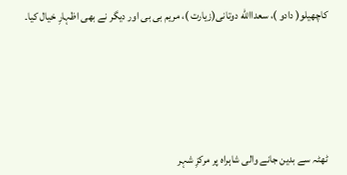کاچھیلو( دادو )، سعداالله دوتانی(زیارت )، مریم بی بی اور دیگر نے بھی اظہارِ خیال کیا۔







ٹھٹہ سے بدین جانے والی شاہراہ پر مرکزِ شہر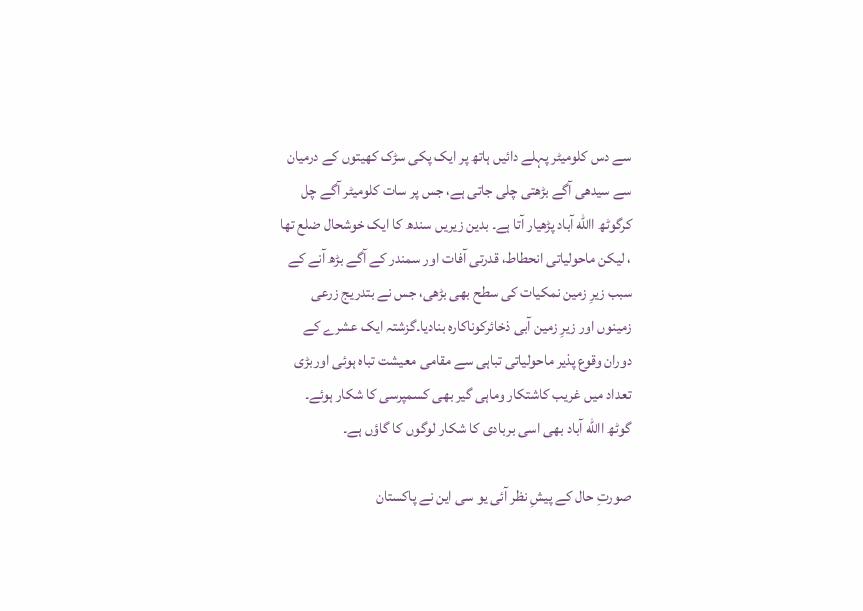سے دس کلومیٹر پہلے دائیں ہاتھ پر ایک پکی سڑک کھیتوں کے درمیان سے سیدھی آگے بڑھتی چلی جاتی ہے، جس پر سات کلومیٹر آگے چل کرگوٹھ االله آباد پڑھیار آتا ہے۔ بدین زیریں سندھ کا ایک خوشحال ضلع تھا ، لیکن ماحولیاتی انحطاط، قدرتی آفات اور سمندر کے آگے بڑھ آنے کے سبب زیرِ زمین نمکیات کی سطح بھی بڑھی، جس نے بتدریج زرعی زمینوں اور زیرِ زمین آبی ذخائرکوناکارہ بنادیا۔گزشتہ ایک عشرے کے دوران وقوع پذیر ماحولیاتی تباہی سے مقامی معیشت تباہ ہوئی اوربڑی تعداد میں غریب کاشتکار وماہی گیر بھی کسمپرسی کا شکار ہوئے۔ گوٹھ االله آباد بھی اسی بربادی کا شکار لوگوں کا گاؤں ہے۔

صورتِ حال کے پیشِ نظر آئی یو سی این نے پاکستان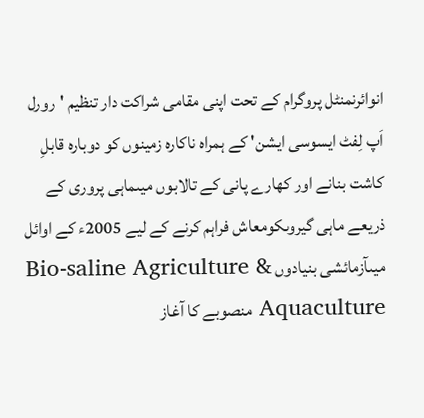انوائرنمنٹل پروگرام کے تحت اپنی مقامی شراکت دار تنظیم 'رورل اَپ لِفٹ ایسوسی ایشن' کے ہمراہ ناکارہ زمینوں کو دوبارہ قابلِ کاشت بنانے اور کھارے پانی کے تالابوں میںماہی پروری کے ذریعے ماہی گیروںکومعاش فراہم کرنے کے لیے 2005ء کے اوائل میںآزمائشی بنیادوں Bio-saline Agriculture & Aquaculture منصوبے کا آغاز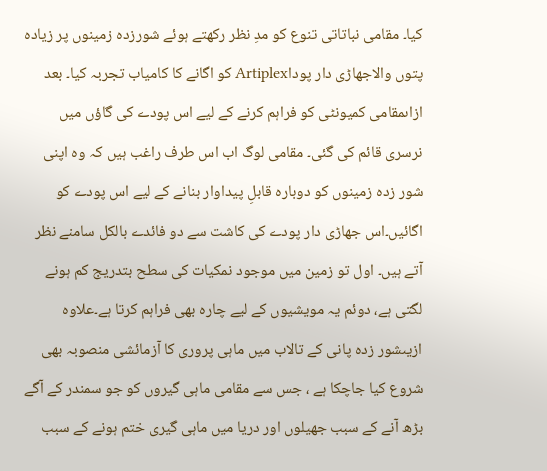کیا۔ مقامی نباتاتی تنوع کو مدِ نظر رکھتے ہوئے شورزدہ زمینوں پر زیادہ پتوں والاجھاڑی دار پوداArtiplex کو اگانے کا کامیاب تجربہ کیا۔ بعد ازاںمقامی کمیونٹی کو فراہم کرنے کے لیے اس پودے کی گاؤں میں نرسری قائم کی گئی۔ مقامی لوگ اب اس طرف راغب ہیں کہ وہ اپنی شور زدہ زمینوں کو دوبارہ قابلِ پیداوار بنانے کے لیے اس پودے کو اگائیں۔اس جھاڑی دار پودے کی کاشت سے دو فائدے بالکل سامنے نظر آتے ہیں۔ اول تو زمین میں موجود نمکیات کی سطح بتدریج کم ہونے لگتی ہے، دوئم یہ مویشیوں کے لیے چارہ بھی فراہم کرتا ہے۔علاوہ ازیںشور زدہ پانی کے تالاب میں ماہی پروری کا آزمائشی منصوبہ بھی شروع کیا جاچکا ہے ، جس سے مقامی ماہی گیروں کو جو سمندر کے آگے بڑھ آنے کے سبب جھیلوں اور دریا میں ماہی گیری ختم ہونے کے سبب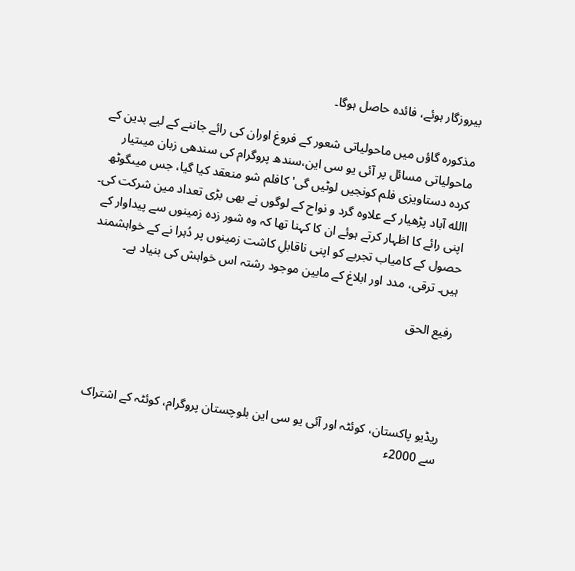بیروزگار ہوئے، فائدہ حاصل ہوگا۔

مذکورہ گاؤں میں ماحولیاتی شعور کے فروغ اوران کی رائے جاننے کے لیے بدین کے ماحولیاتی مسائل پر آئی یو سی این،سندھ پروگرام کی سندھی زبان میںتیار کردہ دستاویزی فلم کونجیں لوٹیں گی'کافلم شو منعقد کیا گیا، جس میںگوٹھ االله آباد پڑھیار کے علاوہ گرد و نواح کے لوگوں نے بھی بڑی تعداد مین شرکت کی۔ اپنی رائے کا اظہار کرتے ہوئے ان کا کہنا تھا کہ وہ شور زدہ زمینوں سے پیداوار کے حصول کے کامیاب تجربے کو اپنی ناقابلِ کاشت زمینوں پر دُہرا نے کے خواہشمند ہیں۔ ترقی، مدد اور ابلاغ کے مابین موجود رشتہ اس خواہش کی بنیاد ہے۔

رفیع الحق




ریڈیو پاکستان، کوئٹہ اور آئی یو سی این بلوچستان پروگرام، کوئٹہ کے اشتراک سے 2000ء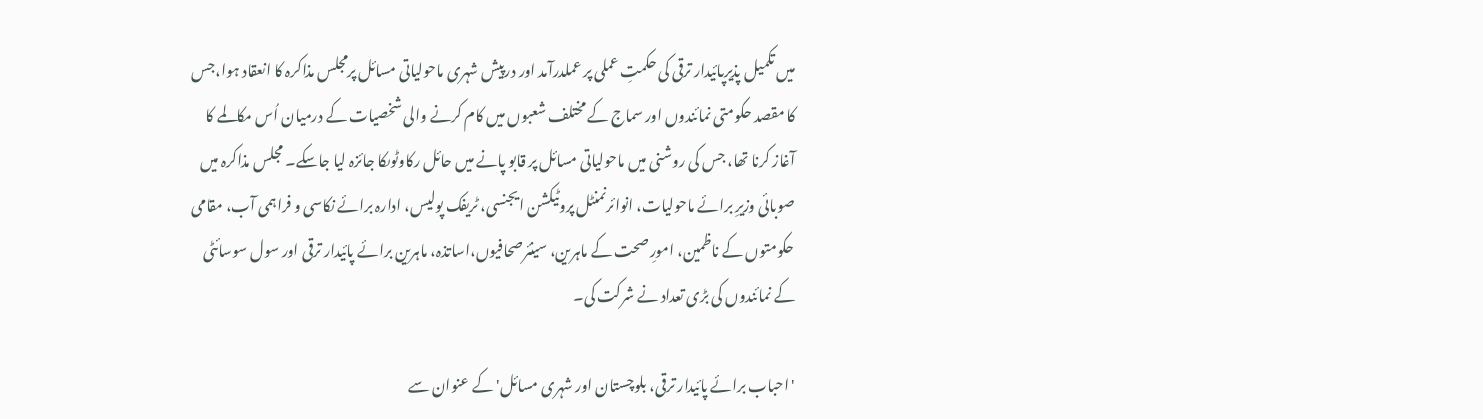میں تکمیل پذیرپائیدار ترقی کی حکمتِ عملی پر عملدرآمد اور درپیش شہری ماحولیاتی مسائل پرمجلس مذاکرہ کا انعقاد ہوا،جس کا مقصد حکومتی نمائندوں اور سماج کے مختلف شعبوں میں کام کرنے والی شخصیات کے درمیان اُس مکالمے کا آغاز کرنا تھا، جس کی روشنی میں ماحولیاتی مسائل پر قابو پانے میں حائل رکاوٹوںکا جائزہ لیا جاسکے۔ مجلس مذاکرہ میں صوبائی وزیرِ برائے ماحولیات، انوائرنمنٹل پروٹیکشن ایجنسی، ٹریفک پولیس، ادارہ برائے نکاسی و فراہمی آب، مقامی حکومتوں کے ناظمین، امورِ صحت کے ماہرین، سینئرصحافیوں،اساتذہ، ماہرین برائے پائیدار ترقی اور سول سوسائٹی کے نمائندوں کی بڑی تعداد نے شرکت کی۔

'احباب برائے پائیدار ترقی، بلوچستان اور شہری مسائل' کے عنوان سے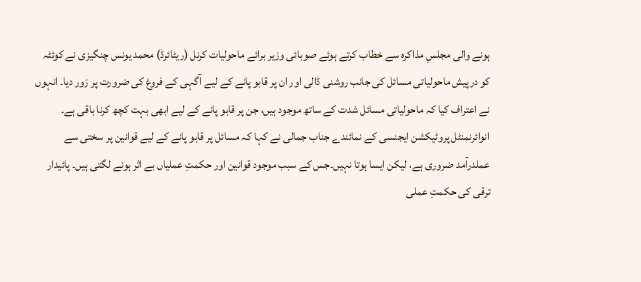ہونے والی مجلسِ مذاکرہ سے خطاب کرتے ہوئے صوبائی وزیر برائے ماحولیات کرنل (ریٹائرڈ) محمد یونس چنگیزی نے کوئٹہ کو درپیش ماحولیاتی مسائل کی جانب روشنی ڈالی اور ان پر قابو پانے کے لیے آگہی کے فروغ کی ضرورت پر زور دیا۔ انہوں نے اعتراف کیا کہ ماحولیاتی مسائل شدت کے ساتھ موجود ہیں، جن پر قابو پانے کے لیے ابھی بہت کچھ کرنا باقی ہے۔ انوائرنمنٹل پروٹیکشن ایجنسی کے نمائندے جناب جمالی نے کہا کہ مسائل پر قابو پانے کے لیے قوانین پر سختی سے عملدرآمد ضروری ہے، لیکن ایسا ہوتا نہیں۔جس کے سبب موجود قوانین اور حکمتِ عملیاں بے اثر ہونے لگتی ہیں۔ پائیدار ترقی کی حکمتِ عملی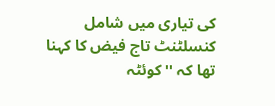کی تیاری میں شامل کنسلٹنٹ تاج فیض کا کہنا تھا کہ ''کوئٹہ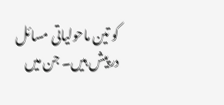کو تین ماحولیاتی مسائل درپیش ہیں۔ جن میں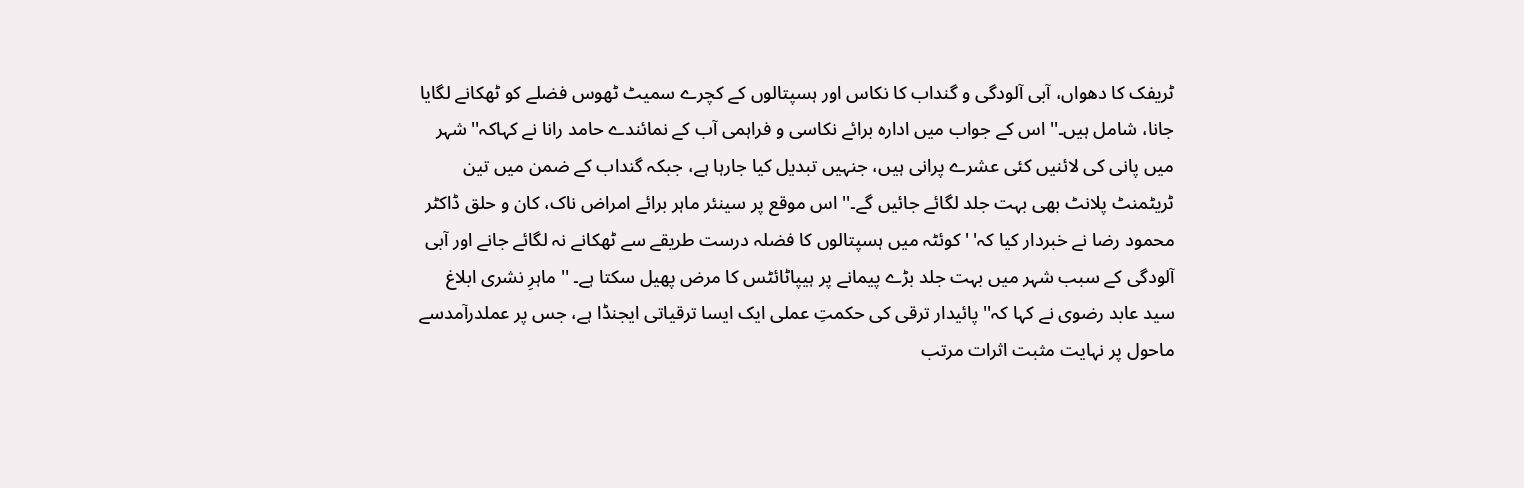ٹریفک کا دھواں، آبی آلودگی و گنداب کا نکاس اور ہسپتالوں کے کچرے سمیٹ ٹھوس فضلے کو ٹھکانے لگایا جانا، شامل ہیں۔'' اس کے جواب میں ادارہ برائے نکاسی و فراہمی آب کے نمائندے حامد رانا نے کہاکہ'' شہر میں پانی کی لائنیں کئی عشرے پرانی ہیں، جنہیں تبدیل کیا جارہا ہے، جبکہ گنداب کے ضمن میں تین ٹریٹمنٹ پلانٹ بھی بہت جلد لگائے جائیں گے۔'' اس موقع پر سینئر ماہر برائے امراض ناک، کان و حلق ڈاکٹر محمود رضا نے خبردار کیا کہ' 'کوئٹہ میں ہسپتالوں کا فضلہ درست طریقے سے ٹھکانے نہ لگائے جانے اور آبی آلودگی کے سبب شہر میں بہت جلد بڑے پیمانے پر ہیپاٹائٹس کا مرض پھیل سکتا ہے۔ '' ماہرِ نشری ابلاغ سید عابد رضوی نے کہا کہ'' پائیدار ترقی کی حکمتِ عملی ایک ایسا ترقیاتی ایجنڈا ہے، جس پر عملدرآمدسے ماحول پر نہایت مثبت اثرات مرتب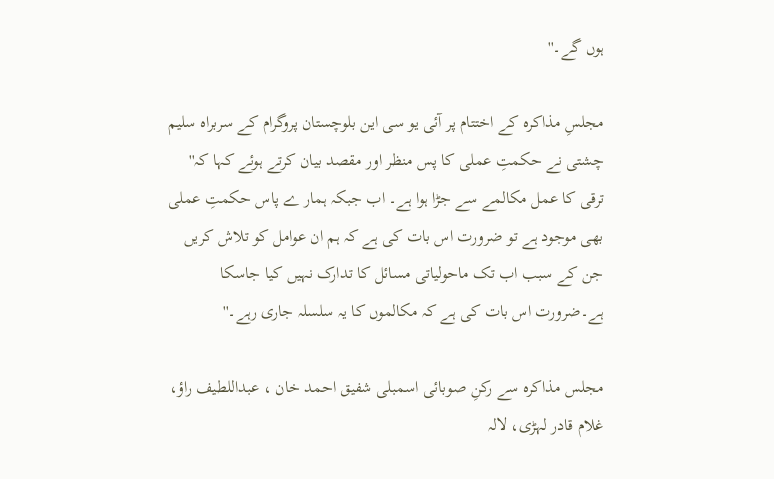ہوں گے۔''

مجلسِ مذاکرہ کے اختتام پر آئی یو سی این بلوچستان پروگرام کے سربراہ سلیم چشتی نے حکمتِ عملی کا پس منظر اور مقصد بیان کرتے ہوئے کہا کہ'' ترقی کا عمل مکالمے سے جڑا ہوا ہے۔ اب جبکہ ہمار ے پاس حکمتِ عملی بھی موجود ہے تو ضرورت اس بات کی ہے کہ ہم ان عوامل کو تلاش کریں جن کے سبب اب تک ماحولیاتی مسائل کا تدارک نہیں کیا جاسکا ہے۔ضرورت اس بات کی ہے کہ مکالموں کا یہ سلسلہ جاری رہے۔''

مجلس مذاکرہ سے رکنِ صوبائی اسمبلی شفیق احمد خان ، عبداللطیف راؤ، غلام قادر لہڑی، لالہ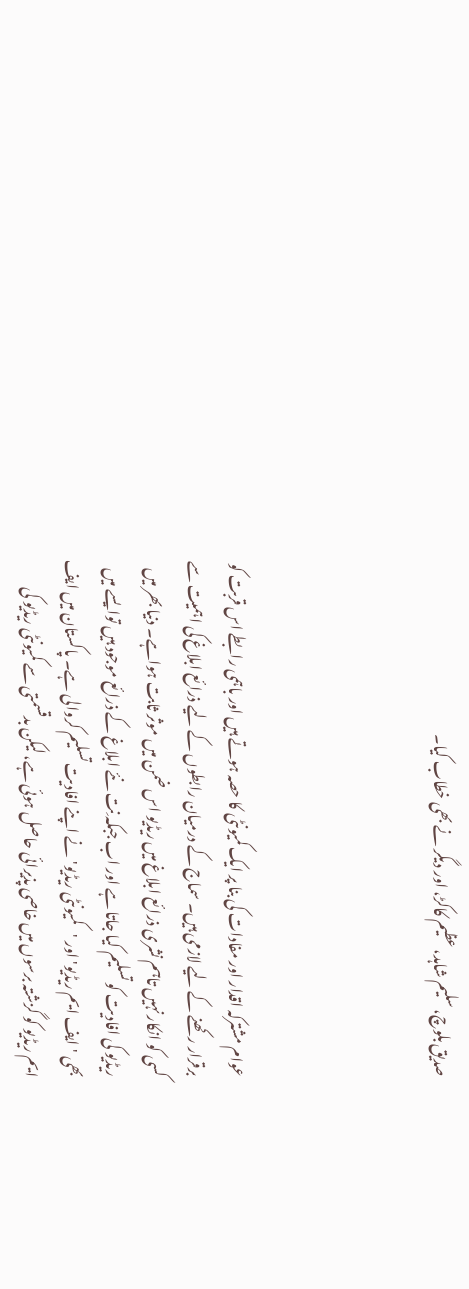صدیق بلوچ، سلیم شاہد، عظیم کاکڑ، اور دیگر نے بھی خطاب کیا۔




عوام مشترکہ اقدار اور مفادات کی بنا پر ایک کمیونٹی کا حصہ ہوتے ہیں اور باہمی رابطے اس قربت کو برقرار رکھنے کے لیے لازمی ہیں۔ سماج کے درمیان رابطوں کے لیے ذرائع ابلاغ کی اہمیت سے کسی کو انکار نہیں تاہم نشری ذرائع ابلاغ میں ریڈیو اس ضمن میں موثر ثابت ہواہے۔ دنیا بھر میں ریڈیو کی افادیت کو تسلیم کیا جاتا ہے اور اب جبکہ نِت نئے ابلاغ کے ذرائع موجود ہیں توایسے میں بھی 'ایف ایم ریڈیو' اور 'کمیونٹی ریڈیو' نے اپنے افادیت تسلیم کروالی ہے۔ پاکستان میں ایف ایم ریڈیو کو گزشتہ برسوں میں خاصی پذیرائی حاصل ہوئی ہے، لیکن بدقسمتی سے کمیونٹی ریڈیو کی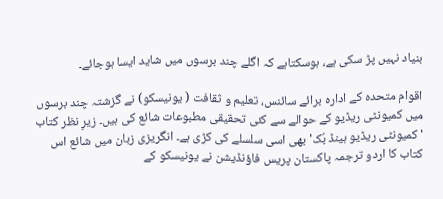بنیاد نہیں پڑ سکی ہے، ہوسکتاہے کہ اگلے چند برسوں میں شاید ایسا ہوجائے۔

اقوام متحدہ کے ادارہ برائے سائنس، تعلیم و ثقافت ( یونیسکو) نے گزشتہ چند برسوں میں کمیونٹی ریڈیو کے حوالے سے کئی تحقیقی مطبوعات شائع کی ہیں۔ زیرِ نظر کتاب 'کمیونٹی ریڈیو ہینڈ بُک' بھی اسی سلسلے کی کڑی ہے۔ انگریزی زبان میں شائع اس کتاب کا اردو ترجمہ پاکستان پریس فاؤنڈیشن نے یونیسکو کے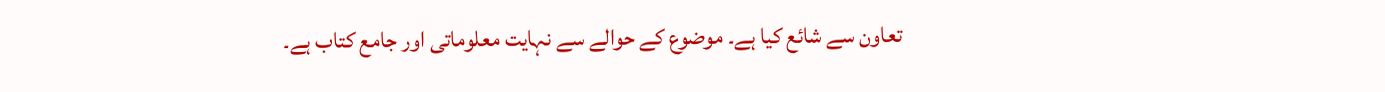تعاون سے شائع کیا ہے۔ موضوع کے حوالے سے نہایت معلوماتی اور جامع کتاب ہے۔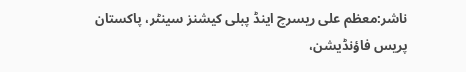ناشر:معظم علی ریسرچ اینڈ پبلی کیشنز سینٹر، پاکستان پریس فاؤنڈیشن،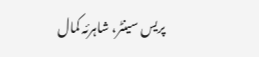پریس سینٹر، شاہرئہ کمال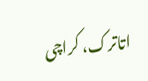اتاترک، کراچی